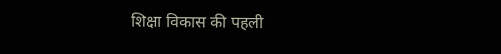शिक्षा विकास की पहली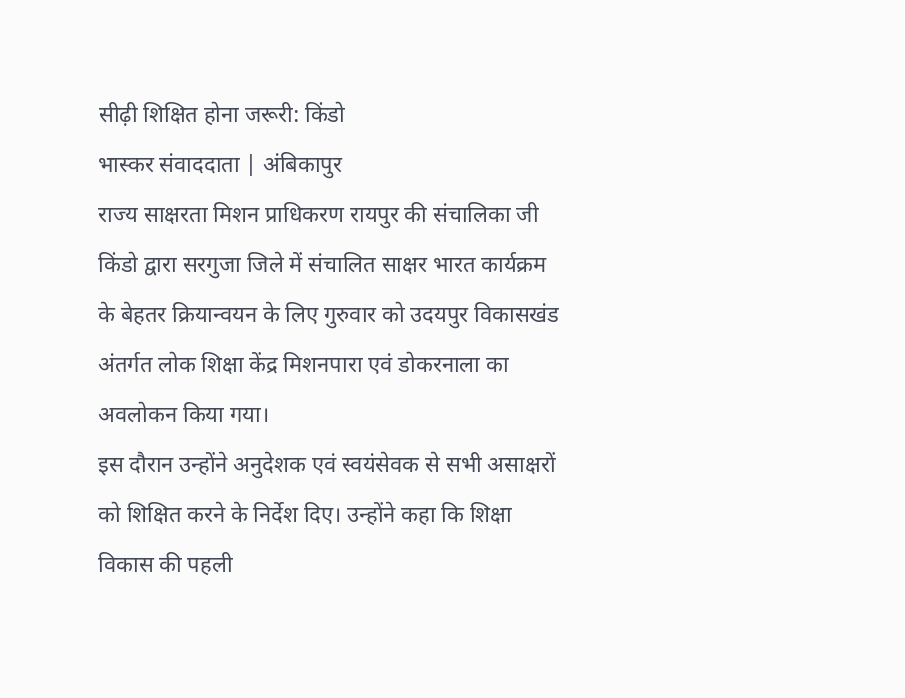सीढ़ी शिक्षित होना जरूरी: किंडो
भास्कर संवाददाता | अंबिकापुर
राज्य साक्षरता मिशन प्राधिकरण रायपुर की संचालिका जी किंडो द्वारा सरगुजा जिले में संचालित साक्षर भारत कार्यक्रम के बेहतर क्रियान्वयन के लिए गुरुवार को उदयपुर विकासखंड अंतर्गत लोक शिक्षा केंद्र मिशनपारा एवं डोकरनाला का अवलोकन किया गया।
इस दौरान उन्होंने अनुदेशक एवं स्वयंसेवक से सभी असाक्षरों को शिक्षित करने के निर्देश दिए। उन्होंने कहा कि शिक्षा विकास की पहली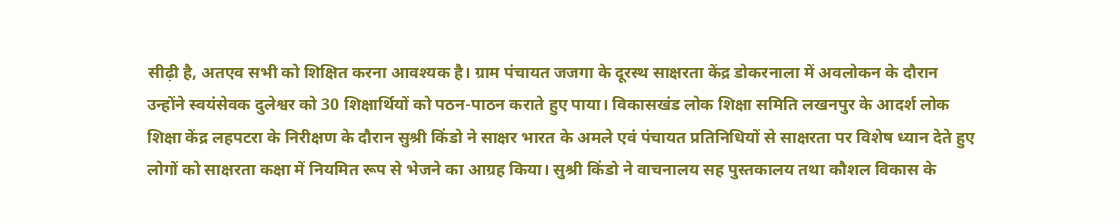सीढ़ी है, अतएव सभी को शिक्षित करना आवश्यक है। ग्राम पंचायत जजगा के दूरस्थ साक्षरता केंद्र डोकरनाला में अवलोकन के दौरान उन्होंने स्वयंसेवक दुलेश्वर को 30 शिक्षार्थियों को पठन-पाठन कराते हुए पाया। विकासखंड लोक शिक्षा समिति लखनपुर के आदर्श लोक शिक्षा केंद्र लहपटरा के निरीक्षण के दौरान सुश्री किंडो ने साक्षर भारत के अमले एवं पंचायत प्रतिनिधियों से साक्षरता पर विशेष ध्यान देते हुए लोगों को साक्षरता कक्षा में नियमित रूप से भेजने का आग्रह किया। सुश्री किंडो ने वाचनालय सह पुस्तकालय तथा कौशल विकास के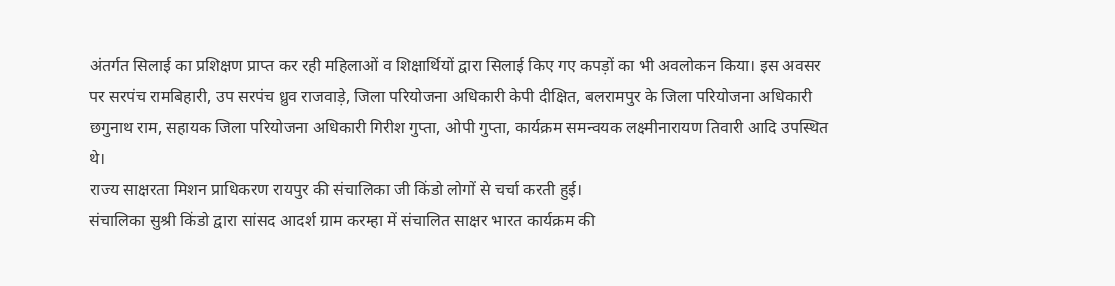अंतर्गत सिलाई का प्रशिक्षण प्राप्त कर रही महिलाओं व शिक्षार्थियों द्वारा सिलाई किए गए कपड़ों का भी अवलोकन किया। इस अवसर पर सरपंच रामबिहारी, उप सरपंच ध्रुव राजवाड़े, जिला परियोजना अधिकारी केपी दीक्षित, बलरामपुर के जिला परियोजना अधिकारी छगुनाथ राम, सहायक जिला परियोजना अधिकारी गिरीश गुप्ता, ओपी गुप्ता, कार्यक्रम समन्वयक लक्ष्मीनारायण तिवारी आदि उपस्थित थे।
राज्य साक्षरता मिशन प्राधिकरण रायपुर की संचालिका जी किंडो लोगों से चर्चा करती हुई।
संचालिका सुश्री किंडो द्वारा सांसद आदर्श ग्राम करम्हा में संचालित साक्षर भारत कार्यक्रम की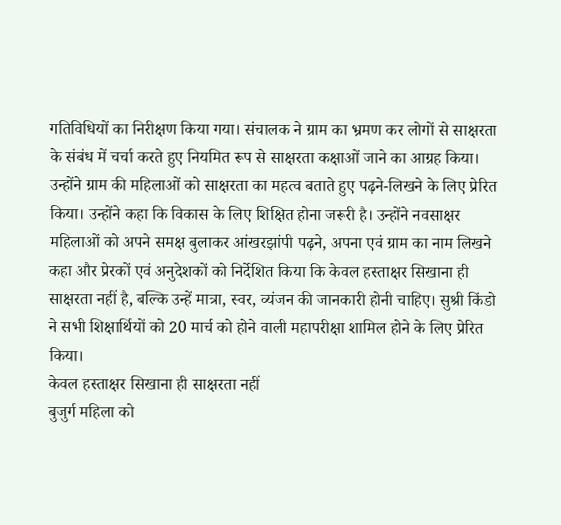गतिविधियों का निरीक्षण किया गया। संचालक ने ग्राम का भ्रमण कर लोगों से साक्षरता के संबंध में चर्चा करते हुए नियमित रूप से साक्षरता कक्षाओं जाने का आग्रह किया। उन्होंने ग्राम की महिलाओं को साक्षरता का महत्व बताते हुए पढ़ने-लिखने के लिए प्रेरित किया। उन्होंने कहा कि विकास के लिए शिक्षित होना जरूरी है। उन्होंने नवसाक्षर महिलाओं को अपने समक्ष बुलाकर आंखरझांपी पढ़ने, अपना एवं ग्राम का नाम लिखने कहा और प्रेरकों एवं अनुदेशकों को निर्देशित किया कि केवल हस्ताक्षर सिखाना ही साक्षरता नहीं है, बल्कि उन्हें मात्रा, स्वर, व्यंजन की जानकारी होनी चाहिए। सुश्री किंडो ने सभी शिक्षार्थियों को 20 मार्च को होने वाली महापरीक्षा शामिल होने के लिए प्रेरित किया।
केवल हस्ताक्षर सिखाना ही साक्षरता नहीं
बुजुर्ग महिला को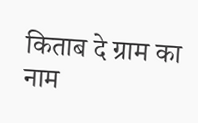किताब दे ग्राम का नाम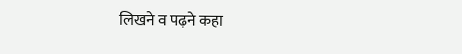लिखने व पढ़ने कहा